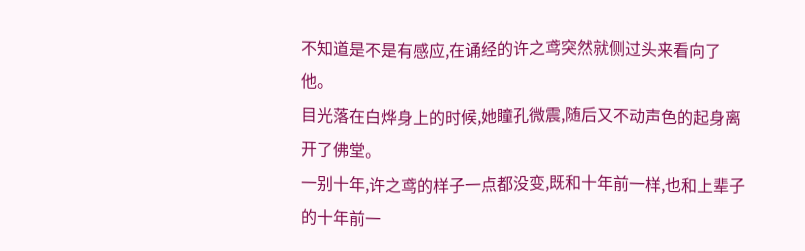不知道是不是有感应,在诵经的许之鸢突然就侧过头来看向了他。
目光落在白烨身上的时候,她瞳孔微震,随后又不动声色的起身离开了佛堂。
一别十年,许之鸢的样子一点都没变,既和十年前一样,也和上辈子的十年前一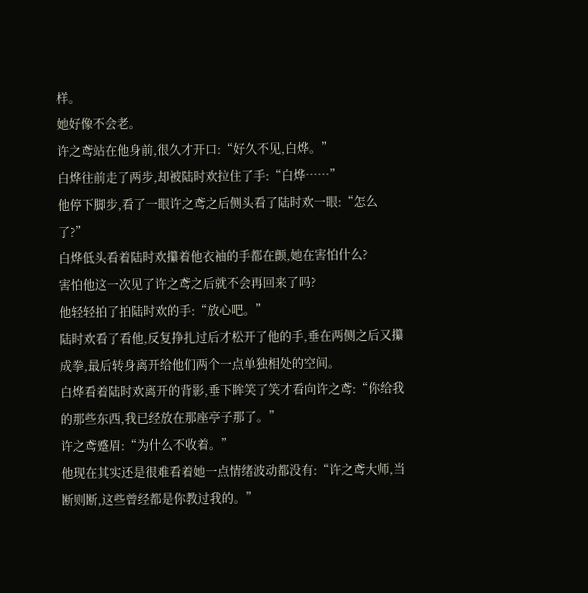样。
她好像不会老。
许之鸢站在他身前,很久才开口:“好久不见,白烨。”
白烨往前走了两步,却被陆时欢拉住了手:“白烨……”
他停下脚步,看了一眼许之鸢之后侧头看了陆时欢一眼:“怎么了?”
白烨低头看着陆时欢攥着他衣袖的手都在颤,她在害怕什么?
害怕他这一次见了许之鸢之后就不会再回来了吗?
他轻轻拍了拍陆时欢的手:“放心吧。”
陆时欢看了看他,反复挣扎过后才松开了他的手,垂在两侧之后又攥成拳,最后转身离开给他们两个一点单独相处的空间。
白烨看着陆时欢离开的背影,垂下眸笑了笑才看向许之鸢:“你给我的那些东西,我已经放在那座亭子那了。”
许之鸢蹙眉:“为什么不收着。”
他现在其实还是很难看着她一点情绪波动都没有:“许之鸢大师,当断则断,这些曾经都是你教过我的。”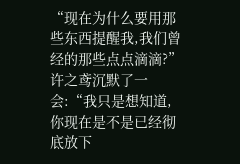“现在为什么要用那些东西提醒我,我们曾经的那些点点滴滴?”
许之鸢沉默了一会:“我只是想知道,你现在是不是已经彻底放下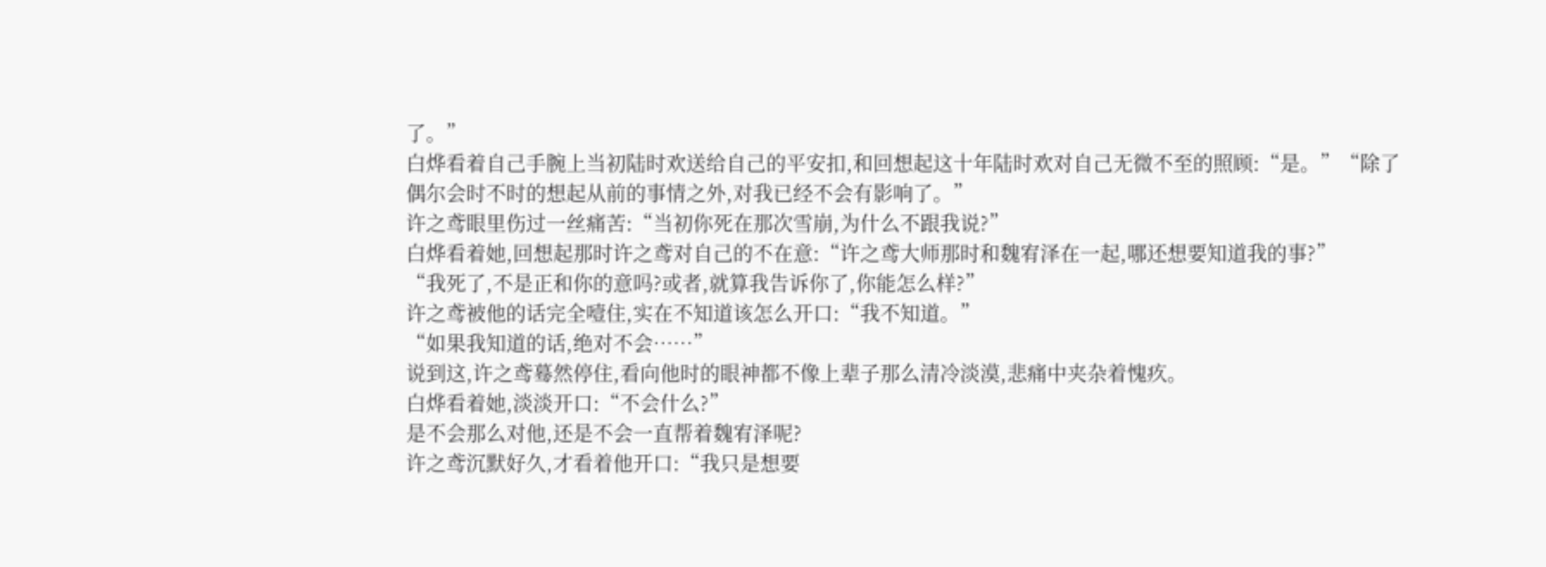了。”
白烨看着自己手腕上当初陆时欢送给自己的平安扣,和回想起这十年陆时欢对自己无微不至的照顾:“是。”“除了偶尔会时不时的想起从前的事情之外,对我已经不会有影响了。”
许之鸢眼里伤过一丝痛苦:“当初你死在那次雪崩,为什么不跟我说?”
白烨看着她,回想起那时许之鸢对自己的不在意:“许之鸢大师那时和魏宥泽在一起,哪还想要知道我的事?”
“我死了,不是正和你的意吗?或者,就算我告诉你了,你能怎么样?”
许之鸢被他的话完全噎住,实在不知道该怎么开口:“我不知道。”
“如果我知道的话,绝对不会……”
说到这,许之鸢蓦然停住,看向他时的眼神都不像上辈子那么清冷淡漠,悲痛中夹杂着愧疚。
白烨看着她,淡淡开口:“不会什么?”
是不会那么对他,还是不会一直帮着魏宥泽呢?
许之鸢沉默好久,才看着他开口:“我只是想要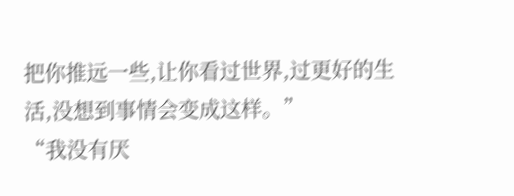把你推远一些,让你看过世界,过更好的生活,没想到事情会变成这样。”
“我没有厌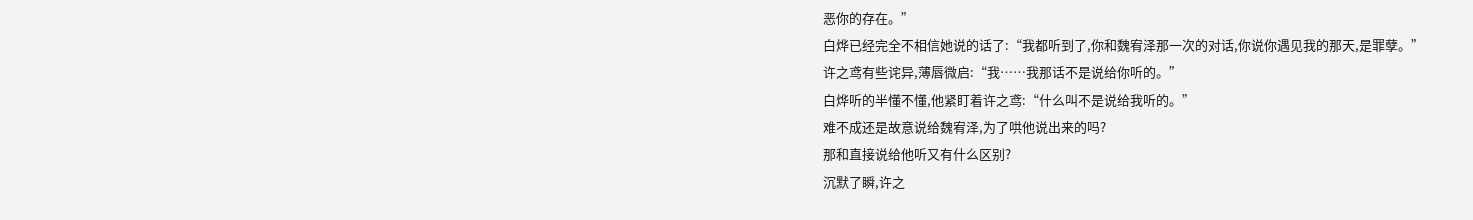恶你的存在。”
白烨已经完全不相信她说的话了:“我都听到了,你和魏宥泽那一次的对话,你说你遇见我的那天,是罪孽。”
许之鸢有些诧异,薄唇微启:“我……我那话不是说给你听的。”
白烨听的半懂不懂,他紧盯着许之鸢:“什么叫不是说给我听的。”
难不成还是故意说给魏宥泽,为了哄他说出来的吗?
那和直接说给他听又有什么区别?
沉默了瞬,许之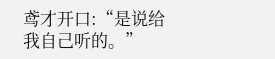鸢才开口:“是说给我自己听的。”